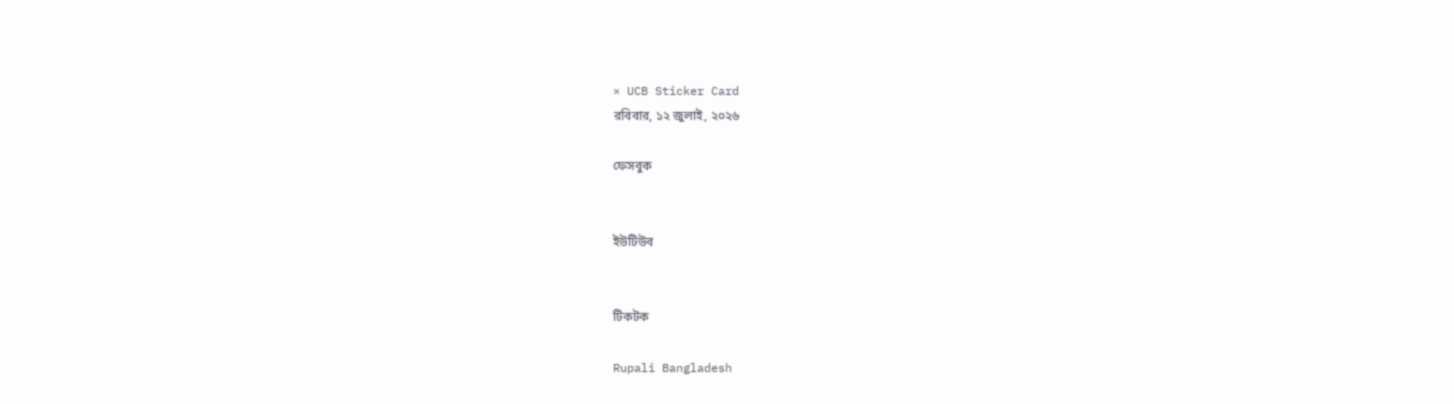× UCB Sticker Card
রবিবার, ১২ জুলাই, ২০২৬

ফেসবুক


ইউটিউব


টিকটক

Rupali Bangladesh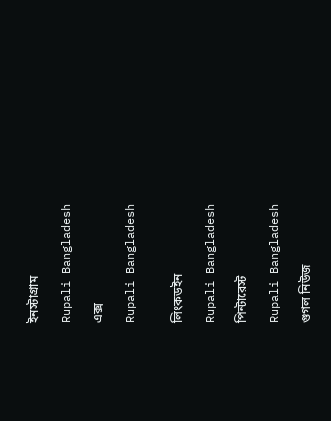ইনস্টাগ্রাম

Rupali Bangladesh

এক্স

Rupali Bangladesh


লিংকডইন

Rupali Bangladesh

পিন্টারেস্ট

Rupali Bangladesh

গুগল নিউজ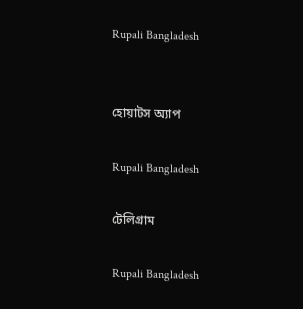Rupali Bangladesh


হোয়াটস অ্যাপ

Rupali Bangladesh

টেলিগ্রাম

Rupali Bangladesh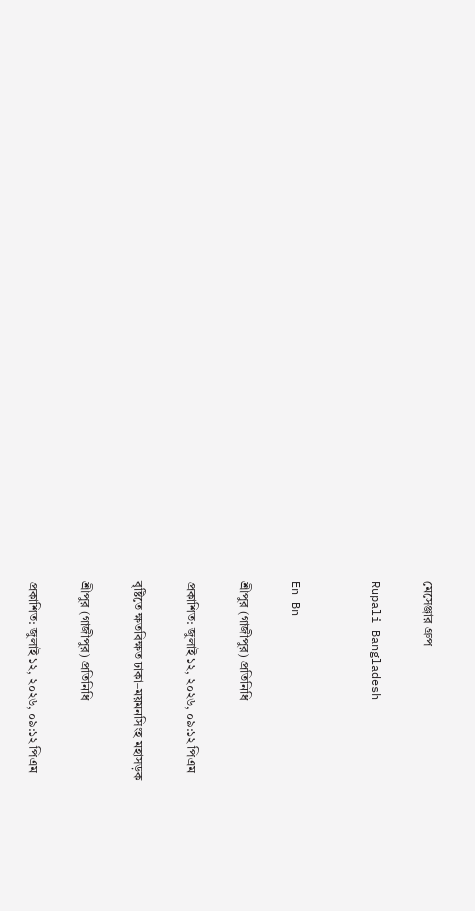মেসেঞ্জার গ্রুপ

Rupali Bangladesh


En Bn

শ্রীপুর (গাজীপুর) প্রতিনিধি

প্রকাশিত: জুলাই ১২, ২০২৬, ০৯:১২ পিএম

বৃষ্টিতে ক্ষতবিক্ষত ঢাকা–ময়মনসিংহ মহাসড়ক

শ্রীপুর (গাজীপুর) প্রতিনিধি

প্রকাশিত: জুলাই ১২, ২০২৬, ০৯:১২ পিএম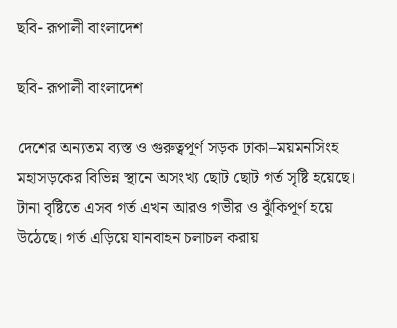ছবি- রূপালী বাংলাদেশ

ছবি- রূপালী বাংলাদেশ

দেশের অন্যতম ব্যস্ত ও গুরুত্বপূর্ণ সড়ক ঢাকা–ময়মনসিংহ মহাসড়কের বিভিন্ন স্থানে অসংখ্য ছোট ছোট গর্ত সৃষ্টি হয়েছে। টানা বৃষ্টিতে এসব গর্ত এখন আরও গভীর ও ঝুঁকিপূর্ণ হয়ে উঠেছে। গর্ত এড়িয়ে যানবাহন চলাচল করায়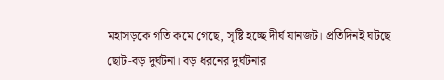মহাসড়কে গতি কমে গেছে, সৃষ্টি হচ্ছে দীর্ঘ যানজট। প্রতিদিনই ঘটছে ছোট-বড় দুর্ঘটনা। বড় ধরনের দুর্ঘটনার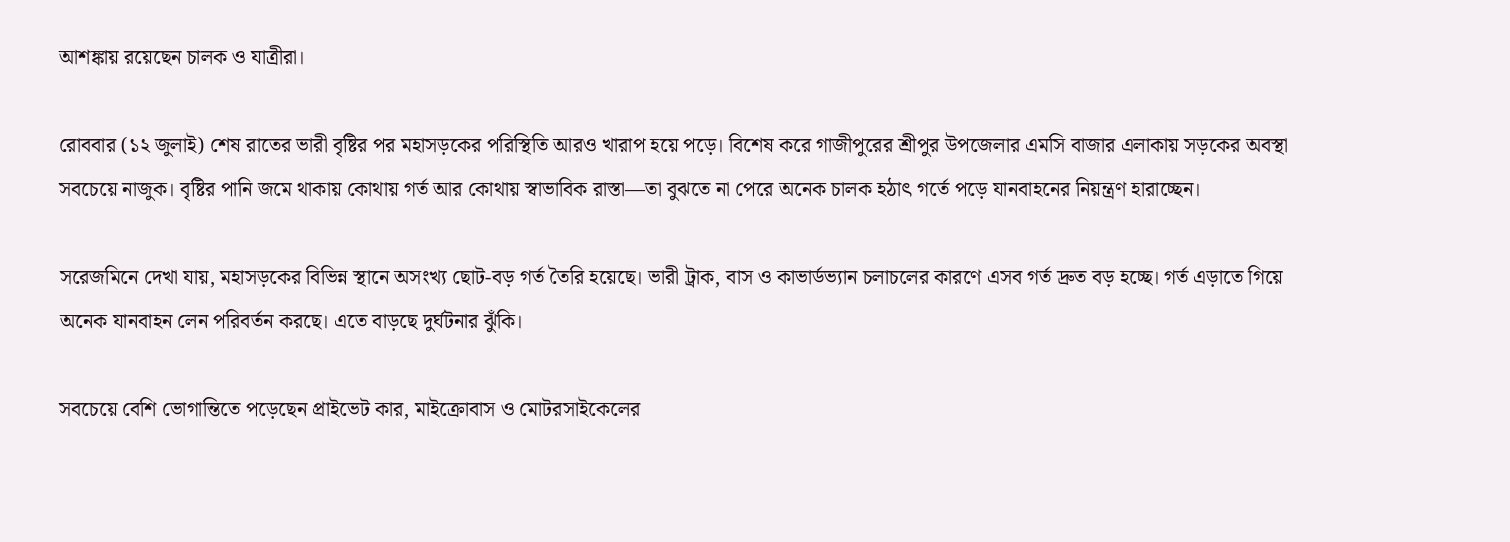আশঙ্কায় রয়েছেন চালক ও যাত্রীরা।

রোববার (১২ জুলাই) শেষ রাতের ভারী বৃষ্টির পর মহাসড়কের পরিস্থিতি আরও খারাপ হয়ে পড়ে। বিশেষ করে গাজীপুরের শ্রীপুর উপজেলার এমসি বাজার এলাকায় সড়কের অবস্থা সবচেয়ে নাজুক। বৃষ্টির পানি জমে থাকায় কোথায় গর্ত আর কোথায় স্বাভাবিক রাস্তা—তা বুঝতে না পেরে অনেক চালক হঠাৎ গর্তে পড়ে যানবাহনের নিয়ন্ত্রণ হারাচ্ছেন।

সরেজমিনে দেখা যায়, মহাসড়কের বিভিন্ন স্থানে অসংখ্য ছোট-বড় গর্ত তৈরি হয়েছে। ভারী ট্রাক, বাস ও কাভার্ডভ্যান চলাচলের কারণে এসব গর্ত দ্রুত বড় হচ্ছে। গর্ত এড়াতে গিয়ে অনেক যানবাহন লেন পরিবর্তন করছে। এতে বাড়ছে দুর্ঘটনার ঝুঁকি।

সবচেয়ে বেশি ভোগান্তিতে পড়েছেন প্রাইভেট কার, মাইক্রোবাস ও মোটরসাইকেলের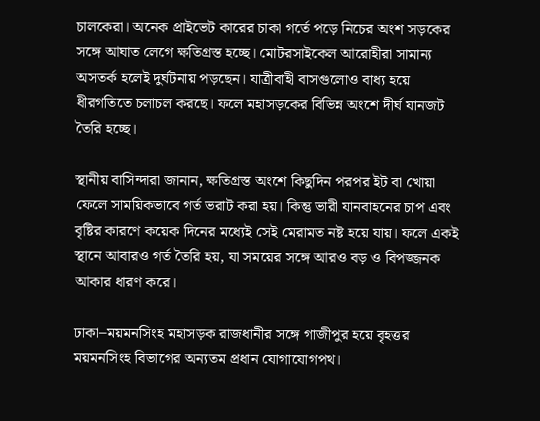চালকেরা। অনেক প্রাইভেট কারের চাকা গর্তে পড়ে নিচের অংশ সড়কের সঙ্গে আঘাত লেগে ক্ষতিগ্রস্ত হচ্ছে। মোটরসাইকেল আরোহীরা সামান্য অসতর্ক হলেই দুর্ঘটনায় পড়ছেন। যাত্রীবাহী বাসগুলোও বাধ্য হয়ে ধীরগতিতে চলাচল করছে। ফলে মহাসড়কের বিভিন্ন অংশে দীর্ঘ যানজট তৈরি হচ্ছে।

স্থানীয় বাসিন্দারা জানান, ক্ষতিগ্রস্ত অংশে কিছুদিন পরপর ইট বা খোয়া ফেলে সাময়িকভাবে গর্ত ভরাট করা হয়। কিন্তু ভারী যানবাহনের চাপ এবং বৃষ্টির কারণে কয়েক দিনের মধ্যেই সেই মেরামত নষ্ট হয়ে যায়। ফলে একই স্থানে আবারও গর্ত তৈরি হয়, যা সময়ের সঙ্গে আরও বড় ও বিপজ্জনক আকার ধারণ করে।

ঢাকা–ময়মনসিংহ মহাসড়ক রাজধানীর সঙ্গে গাজীপুর হয়ে বৃহত্তর ময়মনসিংহ বিভাগের অন্যতম প্রধান যোগাযোগপথ।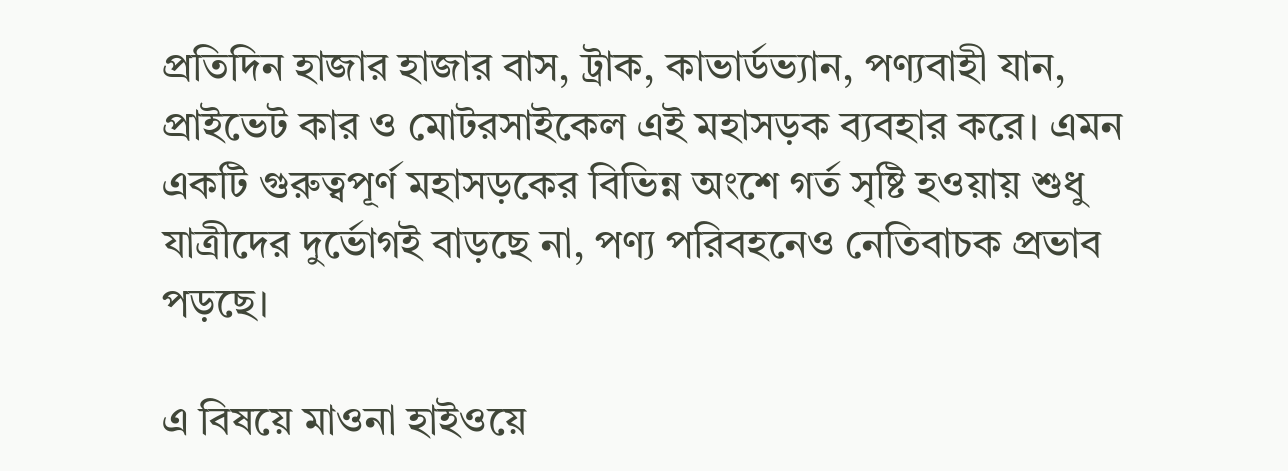প্রতিদিন হাজার হাজার বাস, ট্রাক, কাভার্ডভ্যান, পণ্যবাহী যান, প্রাইভেট কার ও মোটরসাইকেল এই মহাসড়ক ব্যবহার করে। এমন একটি গুরুত্বপূর্ণ মহাসড়কের বিভিন্ন অংশে গর্ত সৃষ্টি হওয়ায় শুধু যাত্রীদের দুর্ভোগই বাড়ছে না, পণ্য পরিবহনেও নেতিবাচক প্রভাব পড়ছে।

এ বিষয়ে মাওনা হাইওয়ে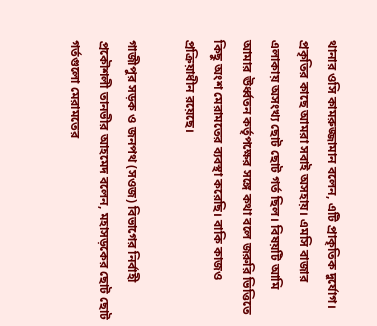থানার ওসি কামরুজ্জামান বলেন, এটি প্রাকৃতিক দুর্যোগ। প্রকৃতির কাছে আমরা সবাই অসহায়। এমসি বাজার এলাকায় অসংখ্য ছোট ছোট গর্ত ছিল। বিষয়টি আমি আমার ঊর্ধ্বতন কর্তৃপক্ষের সঙ্গে কথা বলে জরুরি ভিত্তিতে কিছু অংশ মেরামতের ব্যবস্থা করেছি। বাকি কাজও প্রক্রিয়াধীন রয়েছে।

গাজীপুর সড়ক ও জনপথ (সওজ) বিভাগের নির্বাহী প্রকৌশলী তানভীর আহমেদ বলেন, মহাসড়কের ছোট ছোট গর্তগুলো মেরামতের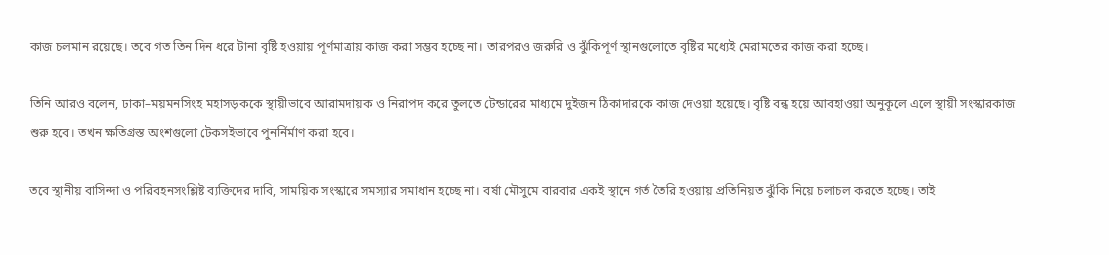কাজ চলমান রয়েছে। তবে গত তিন দিন ধরে টানা বৃষ্টি হওয়ায় পূর্ণমাত্রায় কাজ করা সম্ভব হচ্ছে না। তারপরও জরুরি ও ঝুঁকিপূর্ণ স্থানগুলোতে বৃষ্টির মধ্যেই মেরামতের কাজ করা হচ্ছে।

তিনি আরও বলেন, ঢাকা–ময়মনসিংহ মহাসড়ককে স্থায়ীভাবে আরামদায়ক ও নিরাপদ করে তুলতে টেন্ডারের মাধ্যমে দুইজন ঠিকাদারকে কাজ দেওয়া হয়েছে। বৃষ্টি বন্ধ হয়ে আবহাওয়া অনুকূলে এলে স্থায়ী সংস্কারকাজ শুরু হবে। তখন ক্ষতিগ্রস্ত অংশগুলো টেকসইভাবে পুনর্নির্মাণ করা হবে।

তবে স্থানীয় বাসিন্দা ও পরিবহনসংশ্লিষ্ট ব্যক্তিদের দাবি, সাময়িক সংস্কারে সমস্যার সমাধান হচ্ছে না। বর্ষা মৌসুমে বারবার একই স্থানে গর্ত তৈরি হওয়ায় প্রতিনিয়ত ঝুঁকি নিয়ে চলাচল করতে হচ্ছে। তাই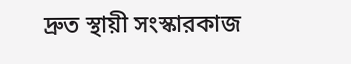দ্রুত স্থায়ী সংস্কারকাজ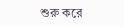শুরু করে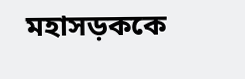মহাসড়ককে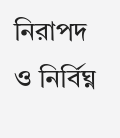নিরাপদ ও নির্বিঘ্ন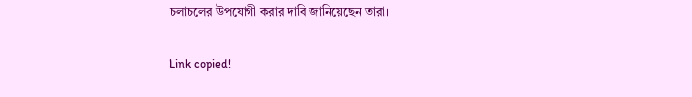চলাচলের উপযোগী করার দাবি জানিয়েছেন তারা।

Link copied!